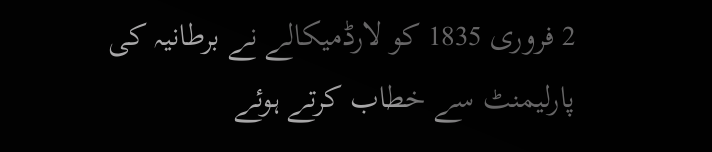2 فروری 1835 کو لارڈمیکالے نے برطانیہ کی پارلیمنٹ سے خطاب کرتے ہوئے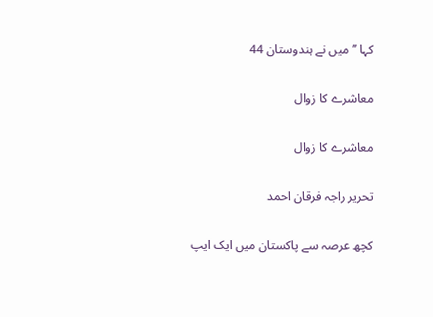کہا ’’میں نے ہندوستان 44

معاشرے کا زوال

معاشرے کا زوال

تحریر راجہ فرقان احمد

کچھ عرصہ سے پاکستان میں ایک ایپ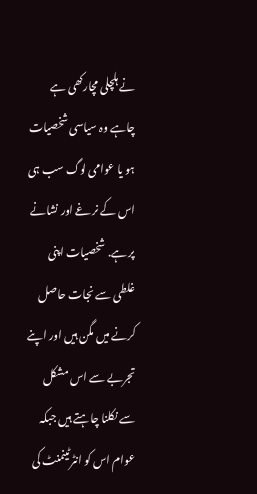نے ہلچلی مچارکھی ہے چاہے وہ سیاسی شخصیات ہو یا عوامی لوگ سب ہی اس کے نرغے اور نشانے پر ہے. شخصیات اپنی غلطی سے نجات حاصل کرنے میں مگن ہیں اور اپنے تجربے سے اس مشکل سے نکلنا چاہتے ہیں جبکہ عوام اس کو انٹرٹینمنٹ کی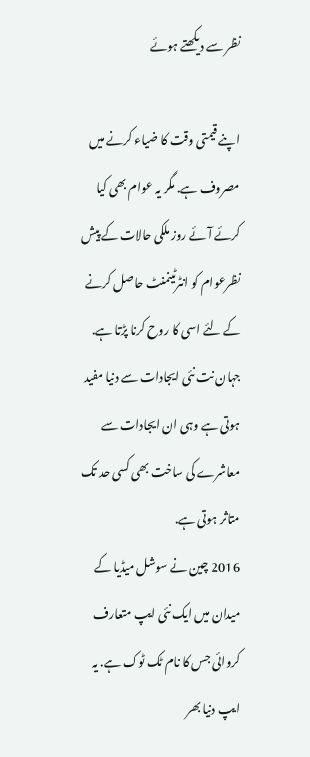نظر سے دیکھتے ہوئے

اپنے قیمتی وقت کا ضیاء کرنے میں مصروف ہے. مگر یہ عوام بھی کیا کرئے آئے روز ملکی حالات کے پیش نظرعوام کو انٹرٹینمنٹ حاصل کرنے کے لئے اسی کا روح کرنا پڑتا ہے. جہان نت نئی ایجادات سے دنیا مفید ہوتی ہے وہی ان ایجادات سے معاشرے کی ساخت بھی کسی حد تک متاثر ہوتی ہے.
2016 چین نے سوشل میڈیا کے میدان میں ایک نئی ایپ متعارف کروائی جس کا نام ٹک ٹوک ہے. یہ ایپ دنیا بھر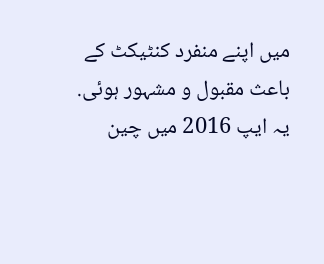میں اپنے منفرد کنٹیکٹ کے باعث مقبول و مشہور ہوئی. یہ ایپ 2016 میں چین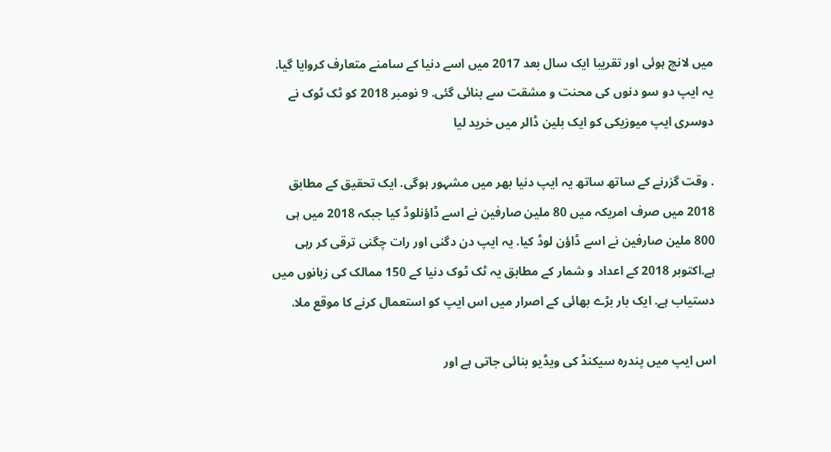میں لانچ ہوئی اور تقریبا ایک سال بعد 2017 میں اسے دنیا کے سامنے متعارف کروایا گیا. یہ ایپ دو سو دنوں کی محنت و مشقت سے بنائی گئی. 9 نومبر 2018 کو ٹک ٹوک نے دوسری ایپ میوزیکی کو ایک بلین ڈالر میں خرید لیا

. وقت گزرنے کے ساتھ ساتھ یہ ایپ دنیا بھر میں مشہور ہوگی. ایک تحقیق کے مطابق 2018 میں صرف امریکہ میں 80 ملین صارفین نے اسے ڈاؤنلوڈ کیا جبکہ 2018 میں ہی 800 ملین صارفین نے اسے ڈاؤن لوڈ کیا. یہ ایپ دن دگنی اور رات چگنی ترقی کر رہی ہے.اکتوبر 2018 کے اعداد و شمار کے مطابق یہ ٹک ٹوک دنیا کے 150 ممالک کی زبانوں میں دستیاب ہے. ایک بار بڑے بھائی کے اصرار میں اس ایپ کو استعمال کرنے کا موقع ملا.

اس ایپ میں پندرہ سیکنڈ کی ویڈیو بنائی جاتی ہے اور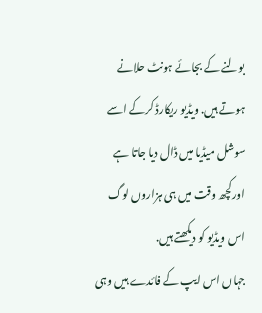بولنے کے بجائے ہونٹ حلانے ہوتے ہیں. ویڈیو ریکارڈ کرکے اسے سوشل میڈیا میں ڈال دیا جاتا ہے اورکچھ وقت میں ہی ہزاروں لوگ اس ویڈیو کو دیکھتے ہیں.
جہاں اس ایپ کے فائدے ہیں وہی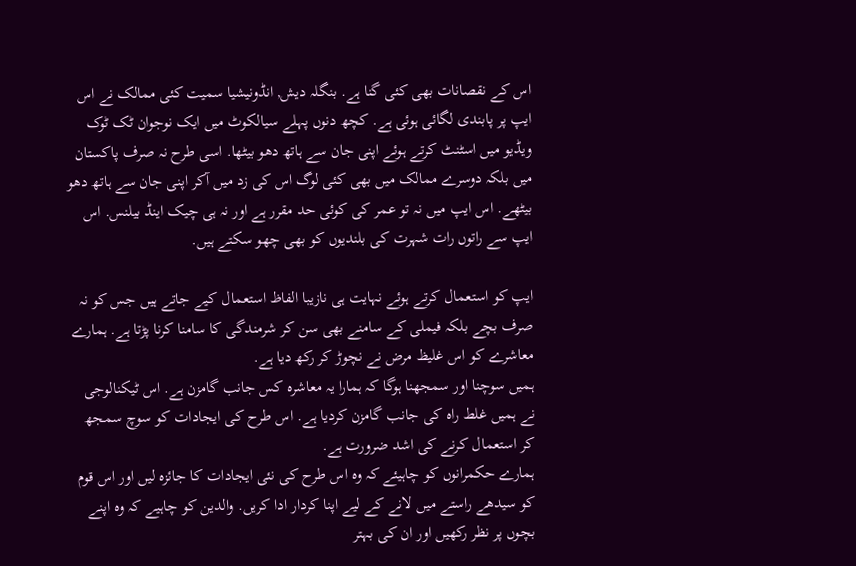اس کے نقصانات بھی کئی گنا ہے. بنگلہ دیش, انڈونیشیا سمیت کئی ممالک نے اس ایپ پر پابندی لگائی ہوئی ہے. کچھ دنوں پہلے سیالکوٹ میں ایک نوجوان ٹک ٹوک ویڈیو میں اسٹنٹ کرتے ہوئے اپنی جان سے ہاتھ دھو بیٹھا. اسی طرح نہ صرف پاکستان میں بلکہ دوسرے ممالک میں بھی کئی لوگ اس کی زد میں آکر اپنی جان سے ہاتھ دھو بیٹھے. اس ایپ میں نہ تو عمر کی کوئی حد مقرر ہے اور نہ ہی چیک اینڈ بیلنس. اس ایپ سے راتوں رات شہرت کی بلندیوں کو بھی چھو سکتے ہیں.

ایپ کو استعمال کرتے ہوئے نہایت ہی نازیبا الفاظ استعمال کیے جاتے ہیں جس کو نہ صرف بچے بلکہ فیملی کے سامنے بھی سن کر شرمندگی کا سامنا کرنا پڑتا ہے. ہمارے معاشرے کو اس غلیظ مرض نے نچوڑ کر رکھ دیا ہے.
ہمیں سوچنا اور سمجھنا ہوگا کہ ہمارا یہ معاشرہ کس جانب گامزن ہے. اس ٹیکنالوجی نے ہمیں غلط راہ کی جانب گامزن کردیا ہے. اس طرح کی ایجادات کو سوچ سمجھ کر استعمال کرنے کی اشد ضرورت ہے.
ہمارے حکمرانوں کو چاہیئے کہ وہ اس طرح کی نئی ایجادات کا جائزہ لیں اور اس قوم کو سیدھے راستے میں لانے کے لیے اپنا کردار ادا کریں. والدین کو چاہیے کہ وہ اپنے بچوں پر نظر رکھیں اور ان کی بہتر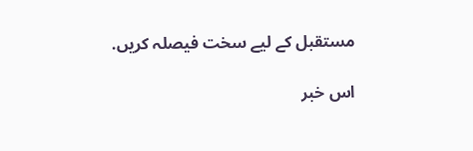مستقبل کے لیے سخت فیصلہ کریں.

اس خبر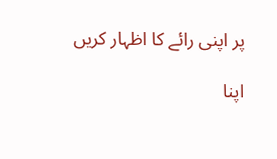پر اپنی رائے کا اظہار کریں

اپنا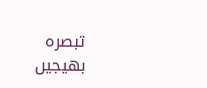تبصرہ بھیجیں